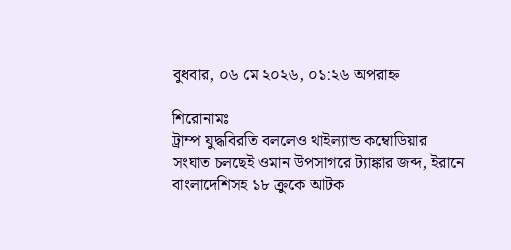বুধবার, ০৬ মে ২০২৬, ০১:২৬ অপরাহ্ন

শিরোনামঃ
ট্রাম্প যুদ্ধবিরতি বললেও থাইল্যান্ড কম্বোডিয়ার সংঘাত চলছেই ওমান উপসাগরে ট্যাঙ্কার জব্দ, ইরানে বাংলাদেশিসহ ১৮ ক্রুকে আটক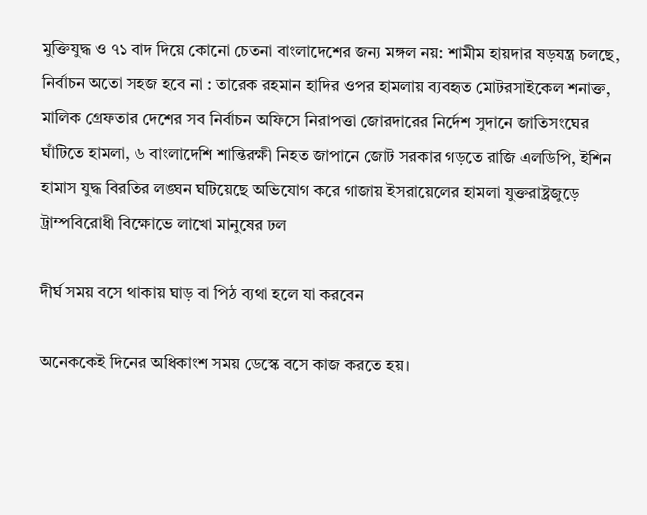মুক্তিযুদ্ধ ও ৭১ বাদ দিয়ে কোনো চেতনা বাংলাদেশের জন্য মঙ্গল নয়: শামীম হায়দার ষড়যন্ত্র চলছে, নির্বাচন অতো সহজ হবে না : তারেক রহমান হাদির ওপর হামলায় ব্যবহৃত মোটরসাইকেল শনাক্ত, মালিক গ্রেফতার দেশের সব নির্বাচন অফিসে নিরাপত্তা জোরদারের নির্দেশ সুদানে জাতিসংঘের ঘাঁটিতে হামলা, ৬ বাংলাদেশি শান্তিরক্ষী নিহত জাপানে জোট সরকার গড়তে রাজি এলডিপি, ইশিন হামাস যুদ্ধ বিরতির লঙ্ঘন ঘটিয়েছে অভিযোগ করে গাজায় ইসরায়েলের হামলা যুক্তরাষ্ট্রজুড়ে ট্রাম্পবিরোধী বিক্ষোভে লাখো মানুষের ঢল

দীর্ঘ সময় বসে থাকায় ঘাড় বা পিঠ ব্যথা হলে যা করবেন

অনেককেই দিনের অধিকাংশ সময় ডেস্কে বসে কাজ করতে হয়।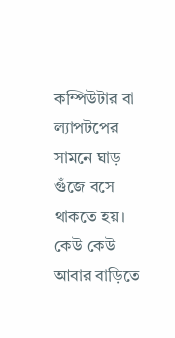কম্পিউটার বা ল্যাপটপের সামনে ঘাড় গুঁজে বসে থাকতে হয়। কেউ কেউ আবার বাড়িতে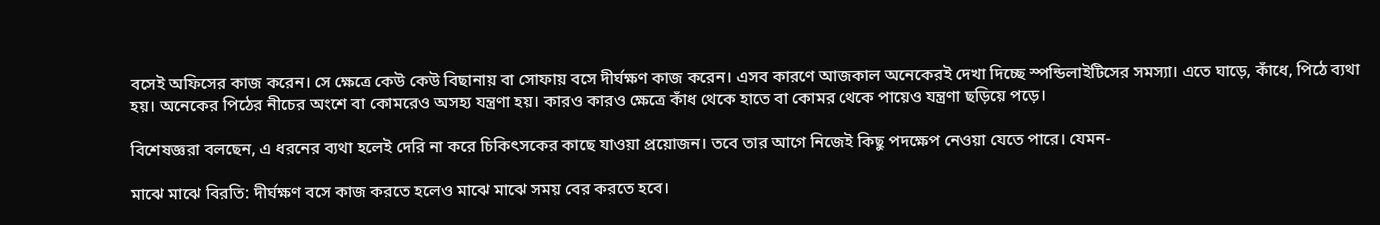বসেই অফিসের কাজ করেন। সে ক্ষেত্রে কেউ কেউ বিছানায় বা সোফায় বসে দীর্ঘক্ষণ কাজ করেন। এসব কারণে আজকাল অনেকেরই দেখা দিচ্ছে স্পন্ডিলাইটিসের সমস্যা। এতে ঘাড়ে, কাঁধে, পিঠে ব্যথা হয়। অনেকের পিঠের নীচের অংশে বা কোমরেও অসহ্য যন্ত্রণা হয়। কারও কারও ক্ষেত্রে কাঁধ থেকে হাতে বা কোমর থেকে পায়েও যন্ত্রণা ছড়িয়ে পড়ে।

বিশেষজ্ঞরা বলছেন, এ ধরনের ব্যথা হলেই দেরি না করে চিকিৎসকের কাছে যাওয়া প্রয়োজন। তবে তার আগে নিজেই কিছু পদক্ষেপ নেওয়া যেতে পারে। যেমন-

মাঝে মাঝে বিরতি: দীর্ঘক্ষণ বসে কাজ করতে হলেও মাঝে মাঝে সময় বের করতে হবে।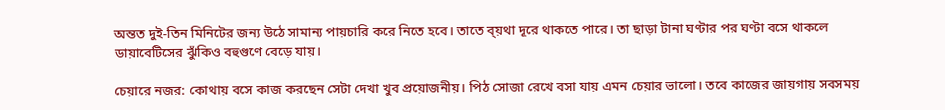অন্তত দুই-তিন মিনিটের জন্য উঠে সামান্য পায়চারি করে নিতে হবে। তাতে ব্য়থা দূরে থাকতে পারে। তা ছাড়া টানা ঘণ্টার পর ঘণ্টা বসে থাকলে ডায়াবেটিসের ঝুঁকিও বহুগুণে বেড়ে যায়।

চেয়ারে নজর: কোথায় বসে কাজ করছেন সেটা দেখা খুব প্রয়োজনীয়। পিঠ সোজা রেখে বসা যায় এমন চেয়ার ভালো। তবে কাজের জায়গায় সবসময়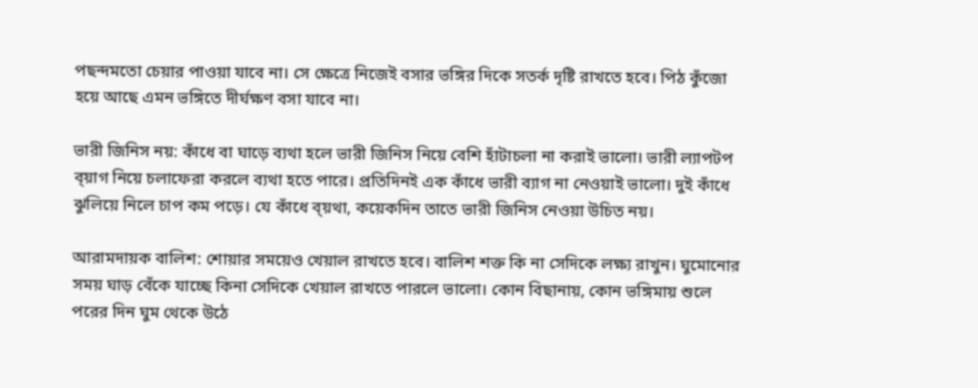পছন্দমতো চেয়ার পাওয়া যাবে না। সে ক্ষেত্রে নিজেই বসার ভঙ্গির দিকে সতর্ক দৃষ্টি রাখতে হবে। পিঠ কুঁজো হয়ে আছে এমন ভঙ্গিতে দীর্ঘক্ষণ বসা যাবে না।

ভারী জিনিস নয়: কাঁধে বা ঘাড়ে ব্যথা হলে ভারী জিনিস নিয়ে বেশি হাঁটাচলা না করাই ভালো। ভারী ল্যাপটপ ব্য়াগ নিয়ে চলাফেরা করলে ব্যথা হতে পারে। প্রতিদিনই এক কাঁধে ভারী ব্যাগ না নেওয়াই ভালো। দুই কাঁধে ঝুলিয়ে নিলে চাপ কম পড়ে। যে কাঁধে ব্য়থা, কয়েকদিন তাতে ভারী জিনিস নেওয়া উচিত নয়।

আরামদায়ক বালিশ: শোয়ার সময়েও খেয়াল রাখতে হবে। বালিশ শক্ত কি না সেদিকে লক্ষ্য রাখুন। ঘুমোনোর সময় ঘাড় বেঁকে যাচ্ছে কিনা সেদিকে খেয়াল রাখতে পারলে ভালো। কোন বিছানায়, কোন ভঙ্গিমায় শুলে পরের দিন ঘুম থেকে উঠে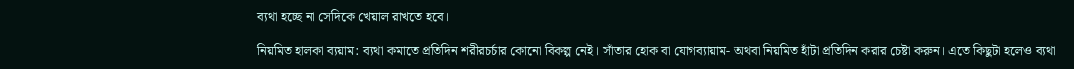ব্যথা হচ্ছে না সেদিকে খেয়াল রাখতে হবে।

নিয়মিত হালকা ব্যয়াম: ব্যথা কমাতে প্রতিদিন শরীরচর্চার কোনো বিকল্প নেই। সাঁতার হোক বা যোগব্যায়াম- অথবা নিয়মিত হাঁটা প্রতিদিন করার চেষ্টা করুন। এতে কিছুটা হলেও ব্যথা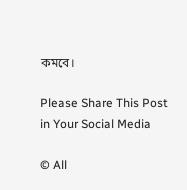কমবে।

Please Share This Post in Your Social Media

© All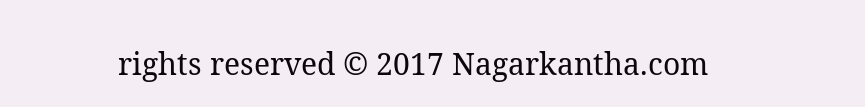rights reserved © 2017 Nagarkantha.com